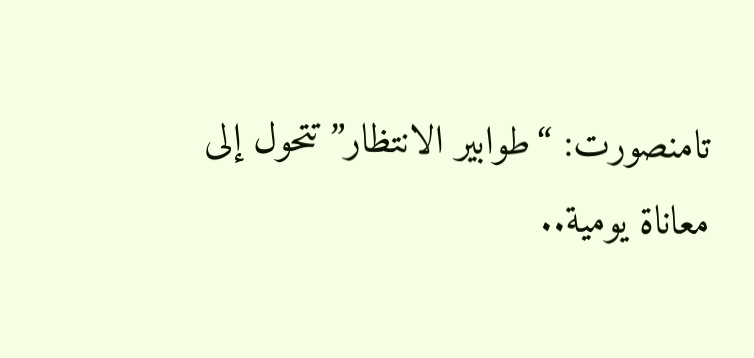تامنصورت: “طوابير الانتظار” تتحول إلى معاناة يومية..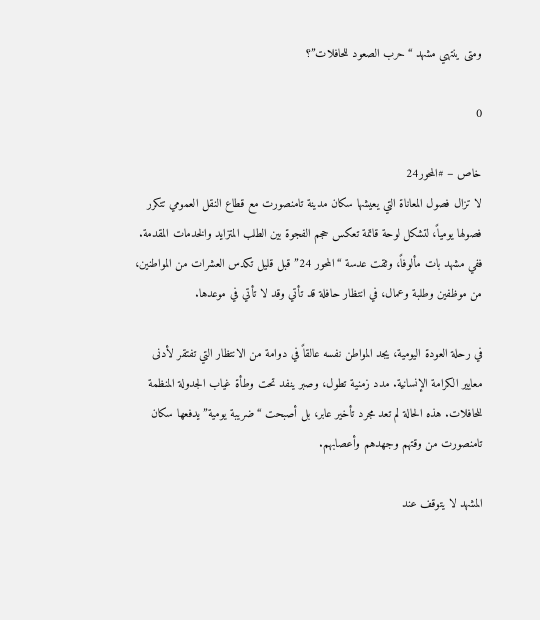ومتى ينتهي مشهد “حرب الصعود للحافلات”؟

0

خاص – #المحور24
لا تزال فصول المعاناة التي يعيشها سكان مدينة تامنصورت مع قطاع النقل العمومي تتكرر فصولها يومياً، لتشكل لوحة قاتمة تعكس حجم الفجوة بين الطلب المتزايد والخدمات المقدمة. ففي مشهد بات مألوفاً، وثقت عدسة “المحور 24” قبل قليل تكدس العشرات من المواطنين، من موظفين وطلبة وعمال، في انتظار حافلة قد تأتي وقد لا تأتي في موعدها.

في رحلة العودة اليومية، يجد المواطن نفسه عالقاً في دوامة من الانتظار التي تفتقر لأدنى معايير الكرامة الإنسانية. مدد زمنية تطول، وصبر ينفد تحت وطأة غياب الجدولة المنظمة للحافلات. هذه الحالة لم تعد مجرد تأخير عابر، بل أصبحت “ضريبة يومية” يدفعها سكان تامنصورت من وقتهم وجهدهم وأعصابهم.

المشهد لا يتوقف عند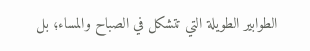الطوابير الطويلة التي تتشكل في الصباح والمساء؛ بل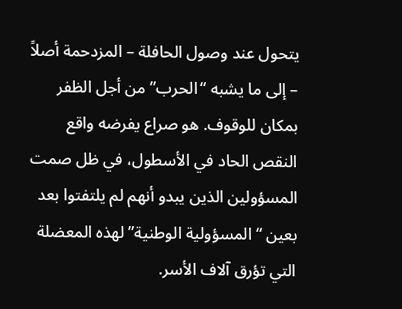يتحول عند وصول الحافلة – المزدحمة أصلاً – إلى ما يشبه “الحرب” من أجل الظفر بمكان للوقوف. هو صراع يفرضه واقع النقص الحاد في الأسطول، في ظل صمت المسؤولين الذين يبدو أنهم لم يلتفتوا بعد بعين “المسؤولية الوطنية” لهذه المعضلة التي تؤرق آلاف الأسر.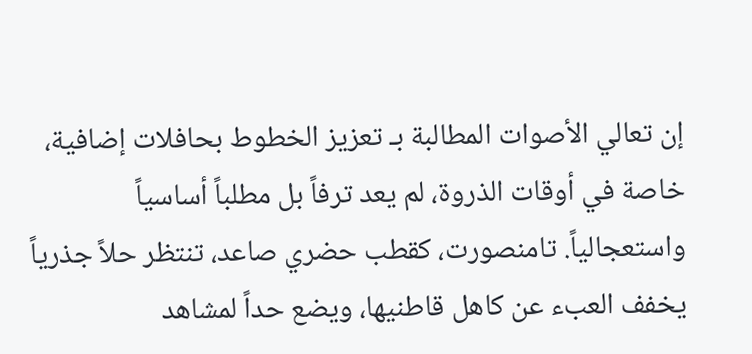إن تعالي الأصوات المطالبة بـ تعزيز الخطوط بحافلات إضافية، خاصة في أوقات الذروة، لم يعد ترفاً بل مطلباً أساسياً واستعجالياً. تامنصورت، كقطب حضري صاعد، تنتظر حلاً جذرياً يخفف العبء عن كاهل قاطنيها، ويضع حداً لمشاهد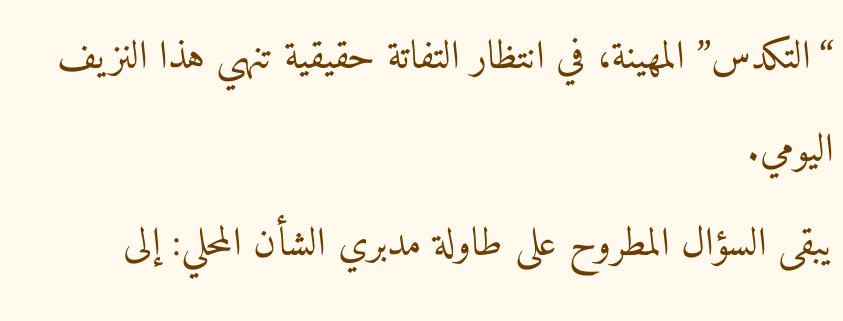“التكدس” المهينة، في انتظار التفاتة حقيقية تنهي هذا النزيف اليومي.
يبقى السؤال المطروح على طاولة مدبري الشأن المحلي: إلى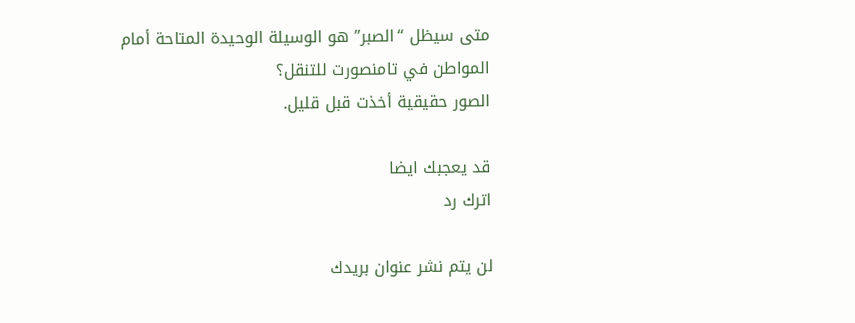متى سيظل “الصبر” هو الوسيلة الوحيدة المتاحة أمام المواطن في تامنصورت للتنقل؟
الصور حقيقية أخذت قبل قليل.

قد يعجبك ايضا
اترك رد

لن يتم نشر عنوان بريدك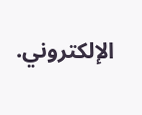الإلكتروني.